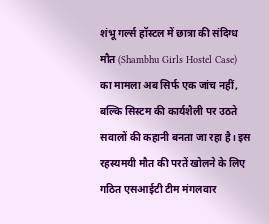शंभू गर्ल्स हॉस्टल में छात्रा की संदिग्ध मौत (Shambhu Girls Hostel Case) का मामला अब सिर्फ एक जांच नहीं, बल्कि सिस्टम की कार्यशैली पर उठते सवालों की कहानी बनता जा रहा है। इस रहस्यमयी मौत की परतें खोलने के लिए गठित एसआईटी टीम मंगलवार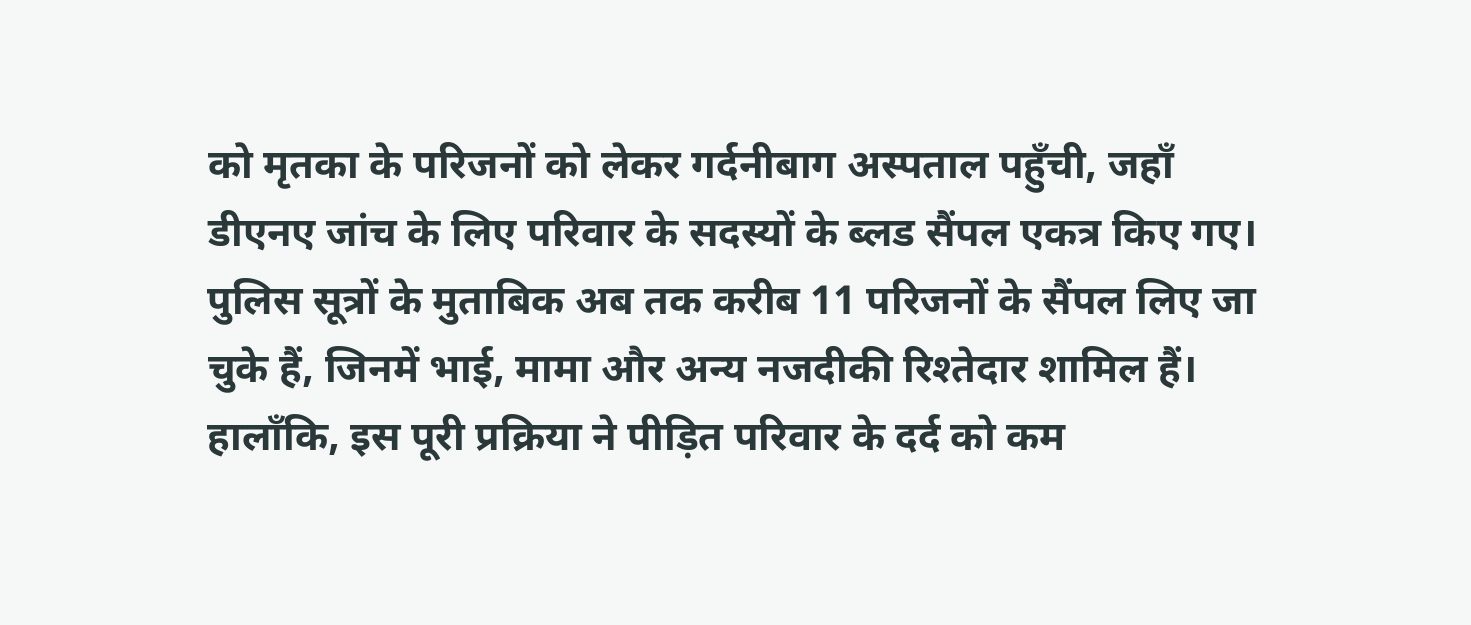को मृतका के परिजनों को लेकर गर्दनीबाग अस्पताल पहुँची, जहाँ डीएनए जांच के लिए परिवार के सदस्यों के ब्लड सैंपल एकत्र किए गए। पुलिस सूत्रों के मुताबिक अब तक करीब 11 परिजनों के सैंपल लिए जा चुके हैं, जिनमें भाई, मामा और अन्य नजदीकी रिश्तेदार शामिल हैं।
हालाँकि, इस पूरी प्रक्रिया ने पीड़ित परिवार के दर्द को कम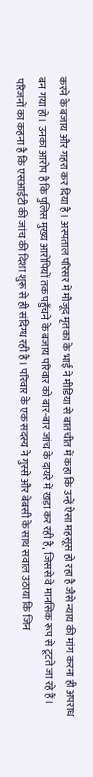करने के बजाय और गहरा कर दिया है। अस्पताल परिसर में मौजूद मृतका के भाई ने मीडिया से बातचीत में कहा कि उन्हें ऐसा महसूस हो रहा है जैसे न्याय की मांग करना ही अपराध बन गया हो। उनका आरोप है कि पुलिस मुख्य आरोपियों तक पहुँचने के बजाय परिवार को बार-बार जांच के दायरे में खड़ा कर रही है, जिससे वे मानसिक रूप से टूटते जा रहे हैं।
परिजनों का कहना है कि एसआईटी की जांच की दिशा शुरू से ही संदिग्ध रही है। परिवार के एक सदस्य ने गुस्से और बेबसी के साथ सवाल उठाया कि जिन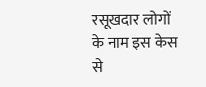रसूखदार लोगों के नाम इस केस से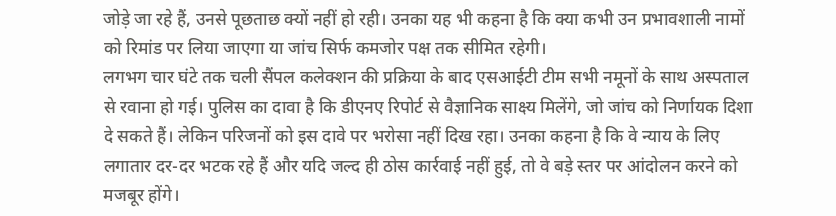जोड़े जा रहे हैं, उनसे पूछताछ क्यों नहीं हो रही। उनका यह भी कहना है कि क्या कभी उन प्रभावशाली नामों को रिमांड पर लिया जाएगा या जांच सिर्फ कमजोर पक्ष तक सीमित रहेगी।
लगभग चार घंटे तक चली सैंपल कलेक्शन की प्रक्रिया के बाद एसआईटी टीम सभी नमूनों के साथ अस्पताल से रवाना हो गई। पुलिस का दावा है कि डीएनए रिपोर्ट से वैज्ञानिक साक्ष्य मिलेंगे, जो जांच को निर्णायक दिशा दे सकते हैं। लेकिन परिजनों को इस दावे पर भरोसा नहीं दिख रहा। उनका कहना है कि वे न्याय के लिए लगातार दर-दर भटक रहे हैं और यदि जल्द ही ठोस कार्रवाई नहीं हुई, तो वे बड़े स्तर पर आंदोलन करने को मजबूर होंगे।